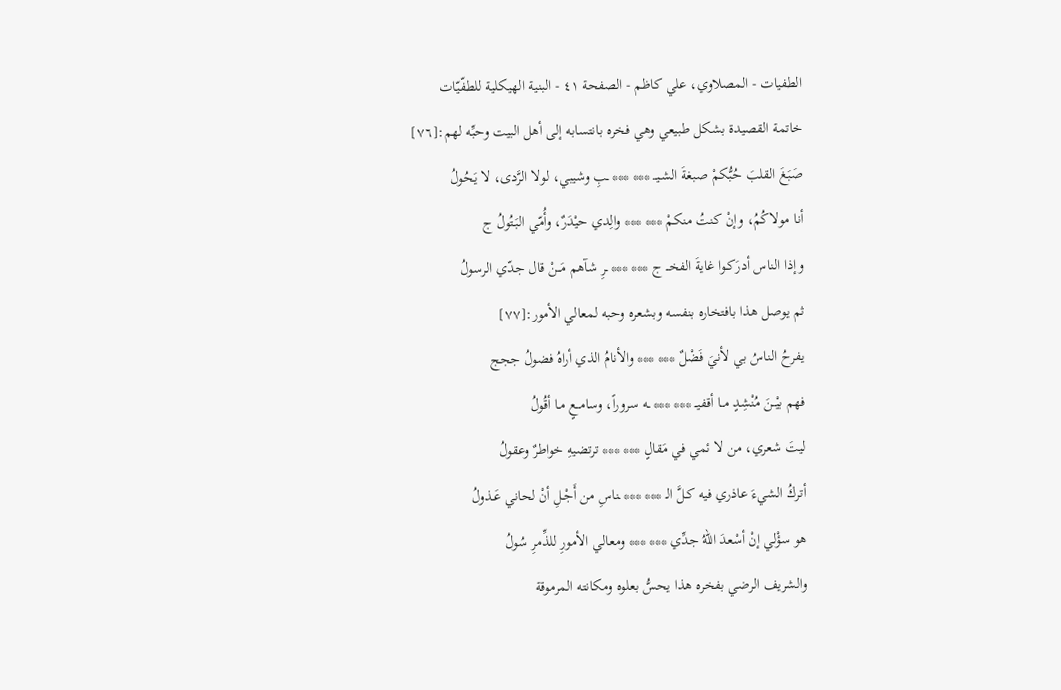الطفيات - المصلاوي، علي كاظم - الصفحة ٤١ - البنية الهيكلية للطفّيّات
خاتمة القصيدة بشكل طبيعي وهي فخره بانتسابه إلى أهل البيت وحبِّه لهم:[٧٦]
صَبَغَ القلبَ حُبُّكمْ صبغةَ الشـيــ *** *** ـبِ وشيبي، لولا الرَّدى، لا يَحُولُ
أنا مولاكُمُ، وإنْ كنتُ منكمْ *** *** والِدي حيْدَرٌ، وأُمّي البَتُولُ ج
وإذا الناس أدرَكـوا غايةَ الفخــ ج *** *** ـرِ شآهم مَــنْ قال جدّي الرسولُ
ثم يوصل هذا بافتخاره بنفسه وبشعره وحبه لمعالي الأمور:[٧٧]
يفرحُ الناسُ بي لأنيَ فَضْلٌ *** *** والأنامُ الذي أراهُ فضولُ ججج
فهم بيْــنَ مُنْشِدٍ مــا أقفيــ *** *** ـه سروراً، وسامــعٍ مـا أقُولُ
ليتَ شعري، من لا ئمي في مَقالٍ *** *** ترتضيهِ خواطرٌ وعقولُ
أتركُ الشيءَ عاذري فيه كـلَّ الـ *** *** ـناسِ من أَجْـلِ أنْ لحاني عَـذولُ
هو سؤْلي إنْ أسْعدَ اللهُ جدِّي *** *** ومعالي الأمورِ للذِّمرِ سُولُ
والشريف الرضي بفخره هذا يحسُّ بعلوه ومكانته المرموقة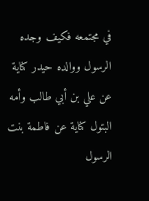في مجتمعه فكيف وجده الرسول ووالده حيدر كناية عن علي بن أبي طالب وأمه البتول كناية عن فاطمة بنت الرسول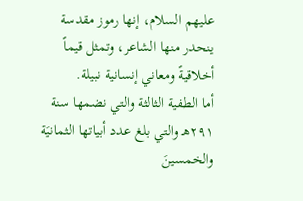عليهم السلام، إنها رموز مقدسة ينحدر منها الشاعر، وتمثل قيماً أخلاقيةً ومعاني إنسانية نبيلة.
أما الطفية الثالثة والتي نضمها سنة ٢٩١هـ والتي بلغ عدد أبياتها الثمانيَة والخمسينَ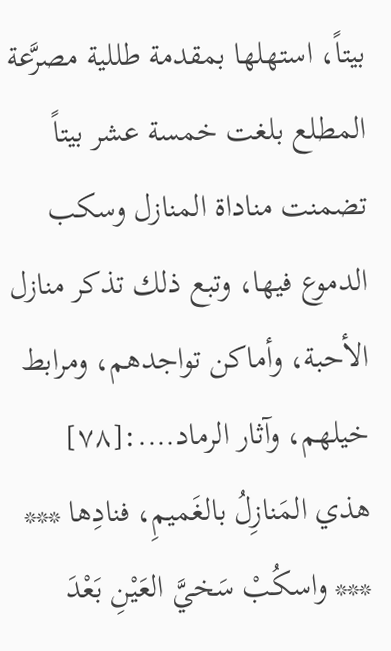بيتاً، استهلها بمقدمة طللية مصرَّعة المطلع بلغت خمسة عشر بيتاً تضمنت مناداة المنازل وسكب الدموع فيها، وتبع ذلك تذكر منازل الأحبة، وأماكن تواجدهم، ومرابط خيلهم، وآثار الرماد….:[٧٨]
هذي المَنازِلُ بالغَميمِ، فنادِها *** *** واسكُبْ سَخيَّ العَيْنِ بَعْدَ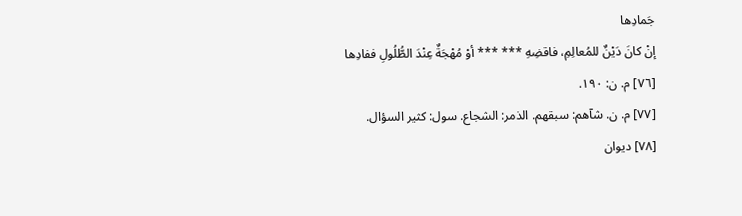جَمادِها
إنْ كانَ دَيْنٌ للمُعالِمِ، فاقضِهِ *** *** أوْ مُهْجَةٌ عِنْدَ الطُّلُولِ ففادِها
[٧٦] م. ن: ١٩٠.
[٧٧] م. ن. شآهم: سبقهم. الذمر: الشجاع. سول: كثير السؤال.
[٧٨] ديوان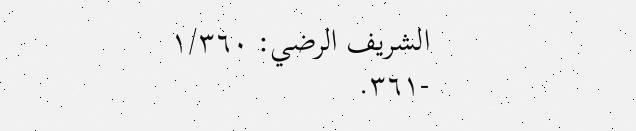الشريف الرضي: ١/٣٦٠ -٣٦١.